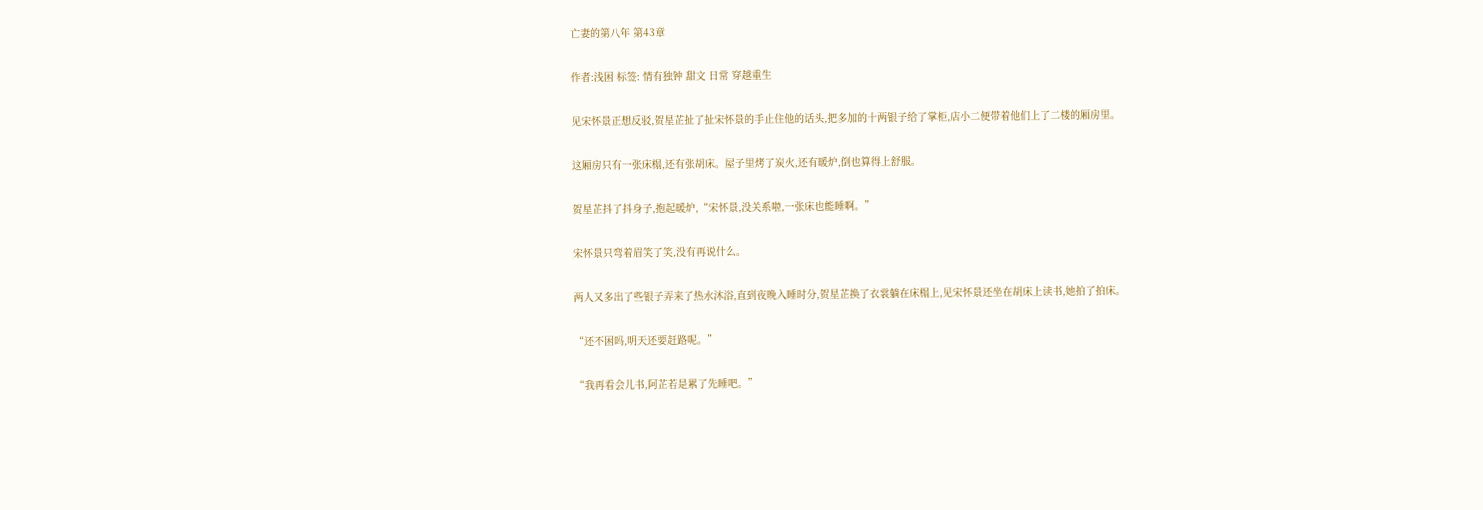亡妻的第八年 第43章

作者:浅困 标签: 情有独钟 甜文 日常 穿越重生

见宋怀景正想反驳,贺星芷扯了扯宋怀景的手止住他的话头,把多加的十两银子给了掌柜,店小二便带着他们上了二楼的厢房里。

这厢房只有一张床榻,还有张胡床。屋子里烤了炭火,还有暖炉,倒也算得上舒服。

贺星芷抖了抖身子,抱起暖炉,“宋怀景,没关系啦,一张床也能睡啊。”

宋怀景只弯着眉笑了笑,没有再说什么。

两人又多出了些银子弄来了热水沐浴,直到夜晚入睡时分,贺星芷换了衣裳躺在床榻上,见宋怀景还坐在胡床上读书,她拍了拍床。

“还不困吗,明天还要赶路呢。”

“我再看会儿书,阿芷若是累了先睡吧。”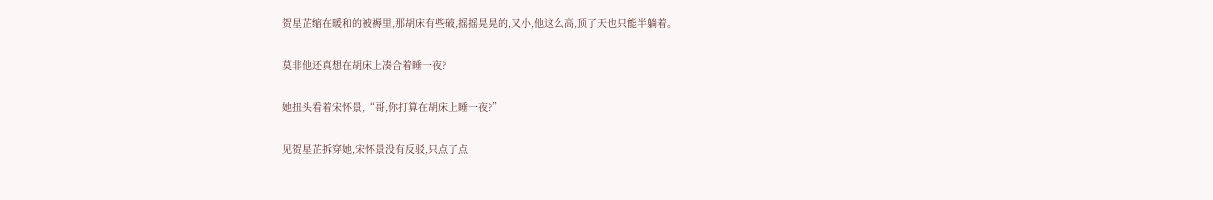贺星芷缩在暖和的被褥里,那胡床有些破,摇摇晃晃的,又小,他这么高,顶了天也只能半躺着。

莫非他还真想在胡床上凑合着睡一夜?

她扭头看着宋怀景,“哥,你打算在胡床上睡一夜?”

见贺星芷拆穿她,宋怀景没有反驳,只点了点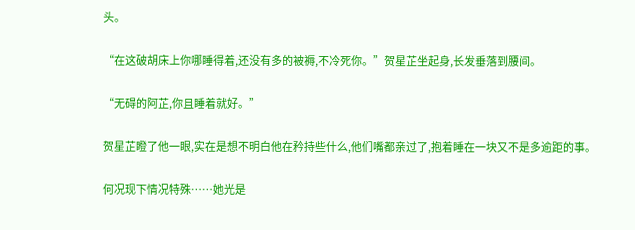头。

“在这破胡床上你哪睡得着,还没有多的被褥,不冷死你。”贺星芷坐起身,长发垂落到腰间。

“无碍的阿芷,你且睡着就好。”

贺星芷瞪了他一眼,实在是想不明白他在矜持些什么,他们嘴都亲过了,抱着睡在一块又不是多逾距的事。

何况现下情况特殊……她光是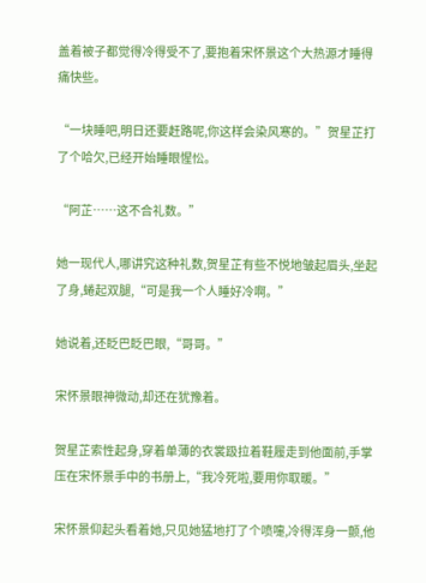盖着被子都觉得冷得受不了,要抱着宋怀景这个大热源才睡得痛快些。

“一块睡吧,明日还要赶路呢,你这样会染风寒的。”贺星芷打了个哈欠,已经开始睡眼惺忪。

“阿芷……这不合礼数。”

她一现代人,哪讲究这种礼数,贺星芷有些不悦地皱起眉头,坐起了身,蜷起双腿,“可是我一个人睡好冷啊。”

她说着,还眨巴眨巴眼,“哥哥。”

宋怀景眼神微动,却还在犹豫着。

贺星芷索性起身,穿着单薄的衣裳趿拉着鞋履走到他面前,手掌压在宋怀景手中的书册上,“我冷死啦,要用你取暖。”

宋怀景仰起头看着她,只见她猛地打了个喷嚏,冷得浑身一颤,他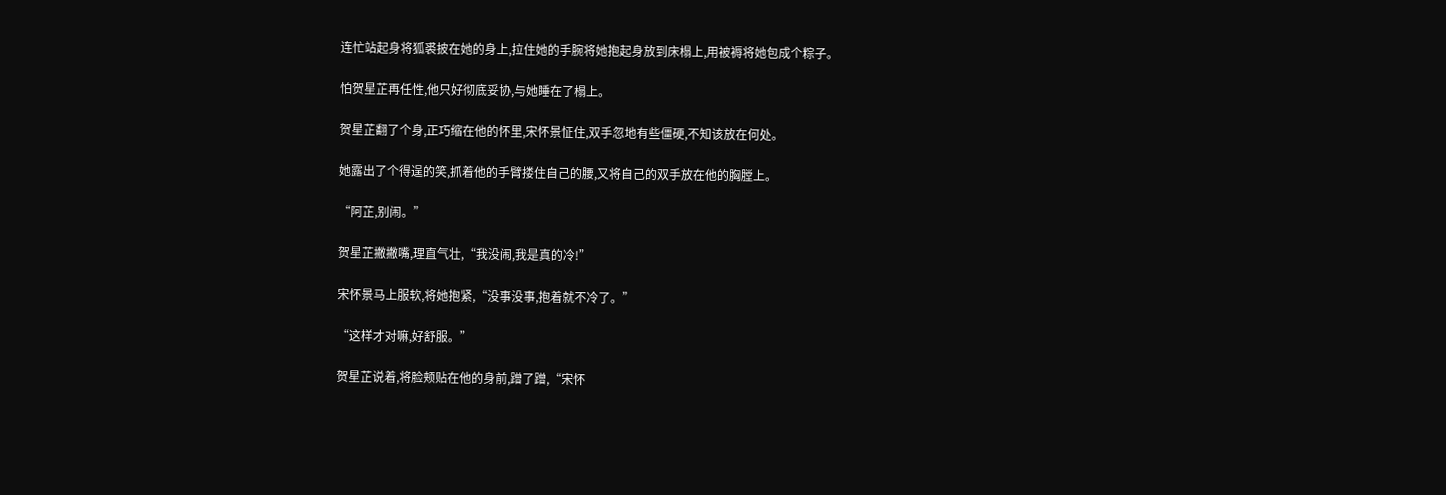连忙站起身将狐裘披在她的身上,拉住她的手腕将她抱起身放到床榻上,用被褥将她包成个粽子。

怕贺星芷再任性,他只好彻底妥协,与她睡在了榻上。

贺星芷翻了个身,正巧缩在他的怀里,宋怀景怔住,双手忽地有些僵硬,不知该放在何处。

她露出了个得逞的笑,抓着他的手臂搂住自己的腰,又将自己的双手放在他的胸膛上。

“阿芷,别闹。”

贺星芷撇撇嘴,理直气壮,“我没闹,我是真的冷!”

宋怀景马上服软,将她抱紧,“没事没事,抱着就不冷了。”

“这样才对嘛,好舒服。”

贺星芷说着,将脸颊贴在他的身前,蹭了蹭,“宋怀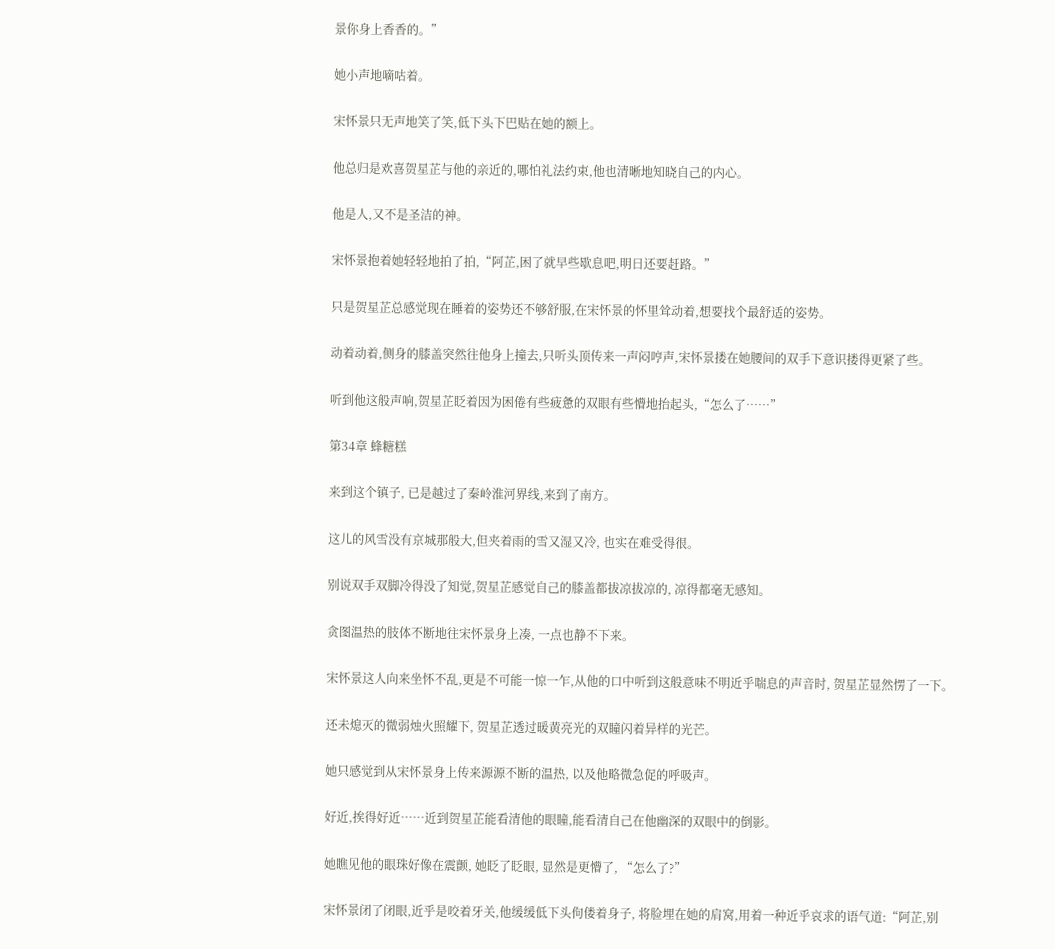景你身上香香的。”

她小声地嘀咕着。

宋怀景只无声地笑了笑,低下头下巴贴在她的额上。

他总归是欢喜贺星芷与他的亲近的,哪怕礼法约束,他也清晰地知晓自己的内心。

他是人,又不是圣洁的神。

宋怀景抱着她轻轻地拍了拍,“阿芷,困了就早些歇息吧,明日还要赶路。”

只是贺星芷总感觉现在睡着的姿势还不够舒服,在宋怀景的怀里耸动着,想要找个最舒适的姿势。

动着动着,侧身的膝盖突然往他身上撞去,只听头顶传来一声闷哼声,宋怀景搂在她腰间的双手下意识搂得更紧了些。

听到他这般声响,贺星芷眨着因为困倦有些疲惫的双眼有些懵地抬起头,“怎么了……”

第34章 蜂糖糕

来到这个镇子, 已是越过了秦岭淮河界线,来到了南方。

这儿的风雪没有京城那般大,但夹着雨的雪又湿又冷, 也实在难受得很。

别说双手双脚冷得没了知觉,贺星芷感觉自己的膝盖都拔凉拔凉的, 凉得都毫无感知。

贪图温热的肢体不断地往宋怀景身上凑, 一点也静不下来。

宋怀景这人向来坐怀不乱,更是不可能一惊一乍,从他的口中听到这般意味不明近乎喘息的声音时, 贺星芷显然愣了一下。

还未熄灭的微弱烛火照耀下, 贺星芷透过暖黄亮光的双瞳闪着异样的光芒。

她只感觉到从宋怀景身上传来源源不断的温热, 以及他略微急促的呼吸声。

好近,挨得好近……近到贺星芷能看清他的眼瞳,能看清自己在他幽深的双眼中的倒影。

她瞧见他的眼珠好像在震颤, 她眨了眨眼, 显然是更懵了, “怎么了?”

宋怀景闭了闭眼,近乎是咬着牙关,他缓缓低下头佝偻着身子, 将脸埋在她的肩窝,用着一种近乎哀求的语气道:“阿芷,别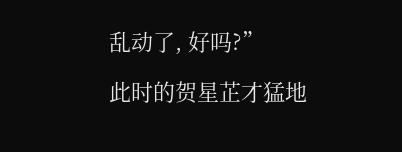乱动了, 好吗?”

此时的贺星芷才猛地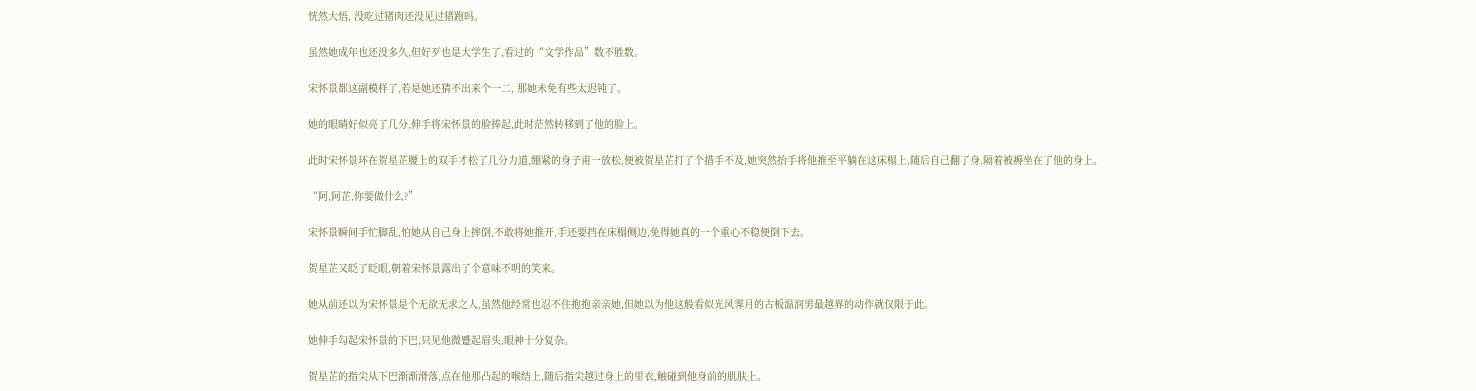恍然大悟, 没吃过猪肉还没见过猪跑吗。

虽然她成年也还没多久,但好歹也是大学生了,看过的“文学作品”数不胜数。

宋怀景都这副模样了,若是她还猜不出来个一二, 那她未免有些太迟钝了。

她的眼睛好似亮了几分,伸手将宋怀景的脸捧起,此时茫然转移到了他的脸上。

此时宋怀景环在贺星芷腰上的双手才松了几分力道,绷紧的身子甫一放松,便被贺星芷打了个措手不及,她突然抬手将他推至平躺在这床榻上,随后自己翻了身,隔着被褥坐在了他的身上。

“阿,阿芷,你要做什么?”

宋怀景瞬间手忙脚乱,怕她从自己身上摔倒,不敢将她推开,手还要挡在床榻侧边,免得她真的一个重心不稳便倒下去。

贺星芷又眨了眨眼,朝着宋怀景露出了个意味不明的笑来。

她从前还以为宋怀景是个无欲无求之人,虽然他经常也忍不住抱抱亲亲她,但她以为他这般看似光风霁月的古板温润男最越界的动作就仅限于此。

她伸手勾起宋怀景的下巴,只见他微蹙起眉头,眼神十分复杂。

贺星芷的指尖从下巴渐渐滑落,点在他那凸起的喉结上,随后指尖越过身上的里衣,触碰到他身前的肌肤上。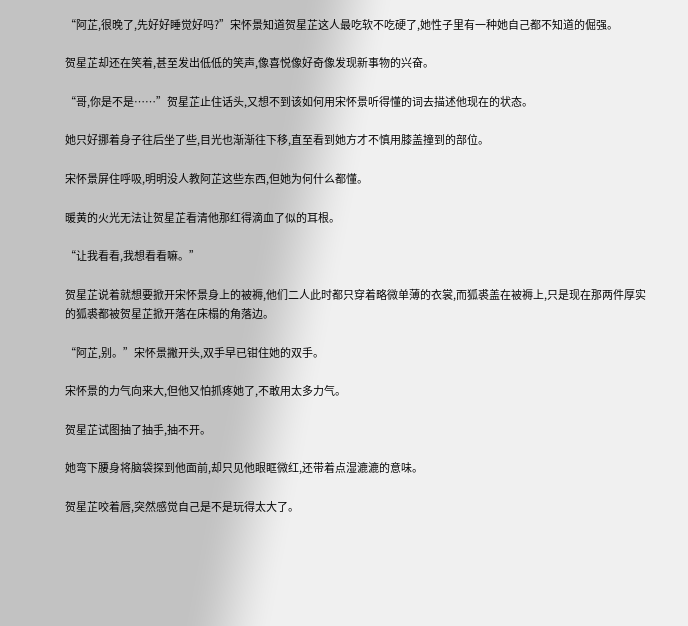“阿芷,很晚了,先好好睡觉好吗?”宋怀景知道贺星芷这人最吃软不吃硬了,她性子里有一种她自己都不知道的倔强。

贺星芷却还在笑着,甚至发出低低的笑声,像喜悦像好奇像发现新事物的兴奋。

“哥,你是不是……”贺星芷止住话头,又想不到该如何用宋怀景听得懂的词去描述他现在的状态。

她只好挪着身子往后坐了些,目光也渐渐往下移,直至看到她方才不慎用膝盖撞到的部位。

宋怀景屏住呼吸,明明没人教阿芷这些东西,但她为何什么都懂。

暖黄的火光无法让贺星芷看清他那红得滴血了似的耳根。

“让我看看,我想看看嘛。”

贺星芷说着就想要掀开宋怀景身上的被褥,他们二人此时都只穿着略微单薄的衣裳,而狐裘盖在被褥上,只是现在那两件厚实的狐裘都被贺星芷掀开落在床榻的角落边。

“阿芷,别。”宋怀景撇开头,双手早已钳住她的双手。

宋怀景的力气向来大,但他又怕抓疼她了,不敢用太多力气。

贺星芷试图抽了抽手,抽不开。

她弯下腰身将脑袋探到他面前,却只见他眼眶微红,还带着点湿漉漉的意味。

贺星芷咬着唇,突然感觉自己是不是玩得太大了。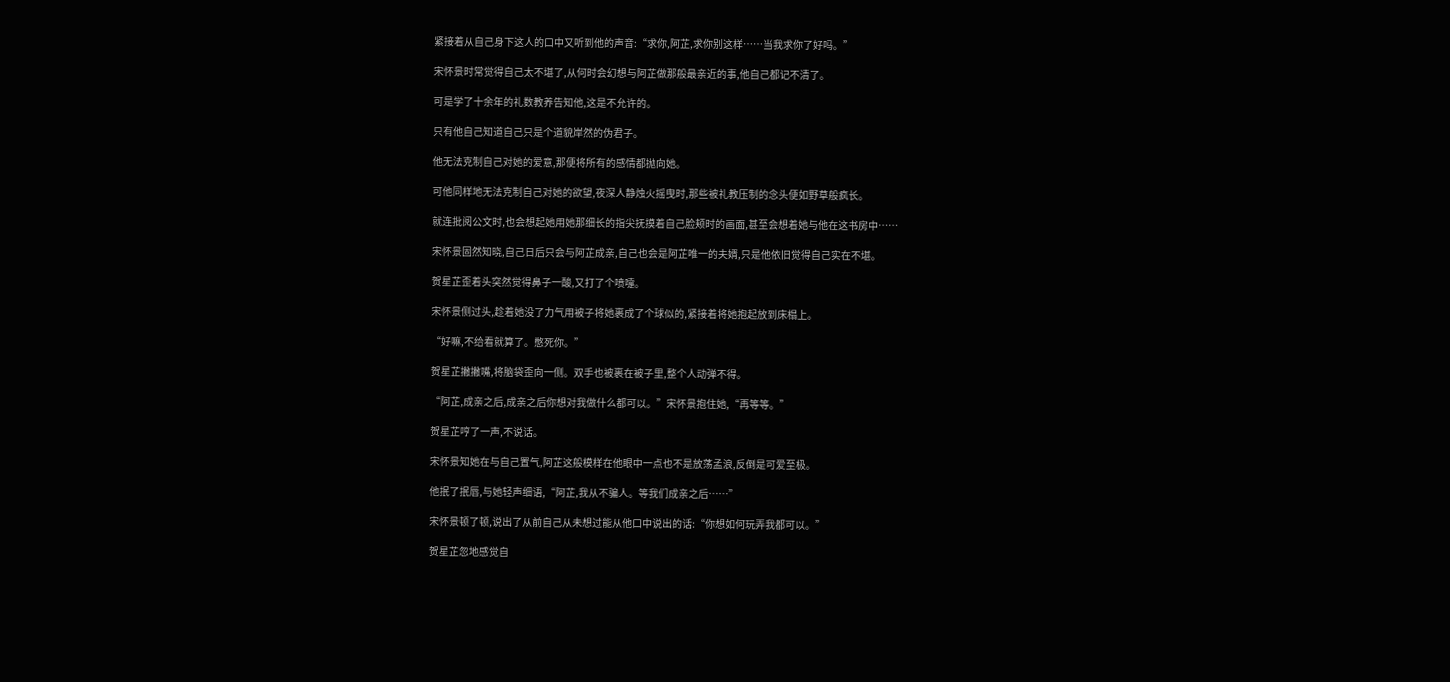紧接着从自己身下这人的口中又听到他的声音:“求你,阿芷,求你别这样……当我求你了好吗。”

宋怀景时常觉得自己太不堪了,从何时会幻想与阿芷做那般最亲近的事,他自己都记不清了。

可是学了十余年的礼数教养告知他,这是不允许的。

只有他自己知道自己只是个道貌岸然的伪君子。

他无法克制自己对她的爱意,那便将所有的感情都抛向她。

可他同样地无法克制自己对她的欲望,夜深人静烛火摇曳时,那些被礼教压制的念头便如野草般疯长。

就连批阅公文时,也会想起她用她那细长的指尖抚摸着自己脸颊时的画面,甚至会想着她与他在这书房中……

宋怀景固然知晓,自己日后只会与阿芷成亲,自己也会是阿芷唯一的夫婿,只是他依旧觉得自己实在不堪。

贺星芷歪着头突然觉得鼻子一酸,又打了个喷嚏。

宋怀景侧过头,趁着她没了力气用被子将她裹成了个球似的,紧接着将她抱起放到床榻上。

“好嘛,不给看就算了。憋死你。”

贺星芷撇撇嘴,将脑袋歪向一侧。双手也被裹在被子里,整个人动弹不得。

“阿芷,成亲之后,成亲之后你想对我做什么都可以。”宋怀景抱住她,“再等等。”

贺星芷哼了一声,不说话。

宋怀景知她在与自己置气,阿芷这般模样在他眼中一点也不是放荡孟浪,反倒是可爱至极。

他抿了抿唇,与她轻声细语,“阿芷,我从不骗人。等我们成亲之后……”

宋怀景顿了顿,说出了从前自己从未想过能从他口中说出的话:“你想如何玩弄我都可以。”

贺星芷忽地感觉自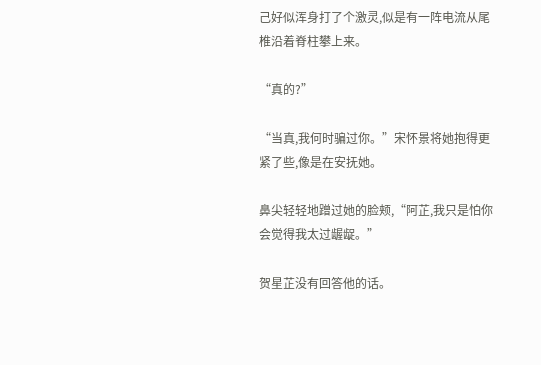己好似浑身打了个激灵,似是有一阵电流从尾椎沿着脊柱攀上来。

“真的?”

“当真,我何时骗过你。”宋怀景将她抱得更紧了些,像是在安抚她。

鼻尖轻轻地蹭过她的脸颊,“阿芷,我只是怕你会觉得我太过龌龊。”

贺星芷没有回答他的话。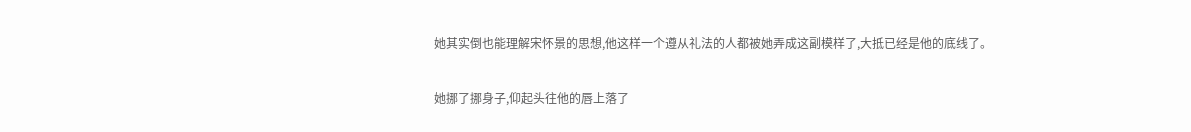她其实倒也能理解宋怀景的思想,他这样一个遵从礼法的人都被她弄成这副模样了,大抵已经是他的底线了。

她挪了挪身子,仰起头往他的唇上落了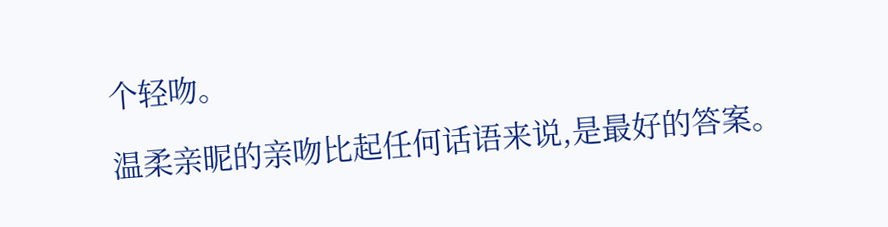个轻吻。

温柔亲昵的亲吻比起任何话语来说,是最好的答案。